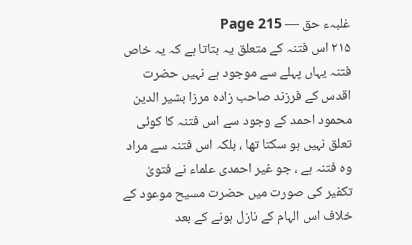غلبہء حق — Page 215
۲۱۵ اس فتنہ کے متعلق یہ بتاتا ہے کہ یہ خاص فتنہ یہاں پہلے سے موجود ہے نہیں حضرت اقدس کے فرزند صاحب زادہ مرزا بشیر الدین محمود احمد کے وجود سے اس فتنہ کا کوئی تعلق نہیں ہو سکتا تھا ، بلکہ اس فتنہ سے مراد وہ فتنہ ہے ، جو غیر احمدی علماء نے فتویٰ تکفیر کی صورت میں حضرت مسیح موعود کے خلاف اس الہام کے نازل ہونے کے بعد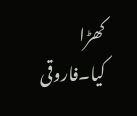کھڑا کیا۔فاروقی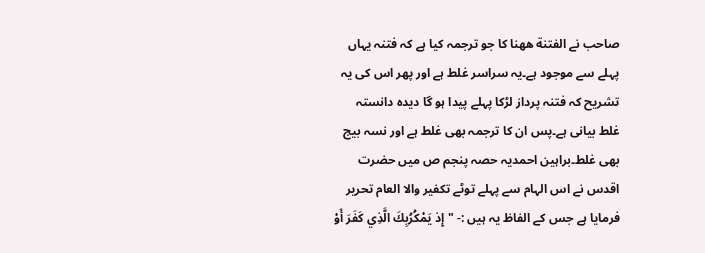صاحب نے الفتنة ههنا کا جو ترجمہ کیا ہے کہ فتنہ یہاں پہلے سے موجود ہے۔یہ سراسر غلط ہے اور پھر اس کی یہ تشریح کہ فتنہ پرداز لڑکا پہلے پیدا ہو گا دیدہ دانستہ غلط بیانی ہے۔پس ان کا ترجمہ بھی غلط ہے اور نسہ بیج بھی غلط۔براہین احمدیہ حصہ پنجم ص میں حضرت اقدس نے اس الہام سے پہلے توٹے تکفیر والا العام تحریر فرمایا ہے جس کے الفاظ یہ ہیں :- " إِذ يَمْكُرُبِكَ الَّذِي كَفَرَ أَوْ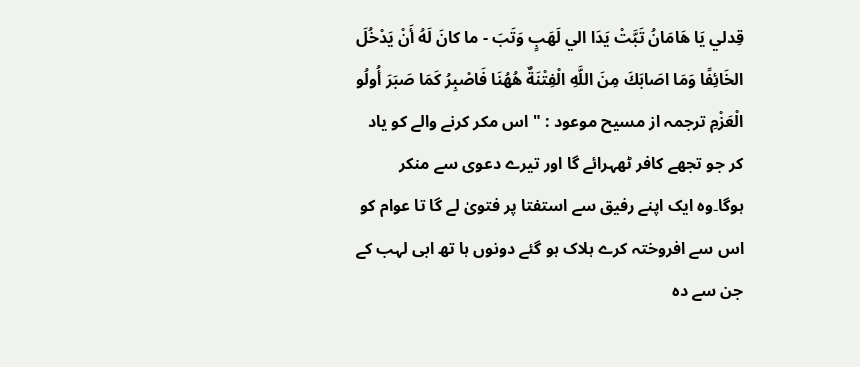قِدلي يَا هَامَانُ تَبَّتْ يَدَا الي لَهَبٍ وَتَبَ - ما كانَ لَهُ أَنْ يَدْخُلَ الخَائِفًا وَمَا اصَابَكَ مِنَ اللَّهِ الْفِتْنَةٌ هُهُنَا فَاصْبِرُ كَمَا صَبَرَ أُولُو الْعَزْمِ ترجمہ از مسیح موعود : " اس مکر کرنے والے کو یاد کر جو تجھے کافر ٹھہرائے گا اور تیرے دعوی سے منکر ہوگا۔وہ ایک اپنے رفیق سے استفتا پر فتویٰ لے گا تا عوام کو اس سے افروختہ کرے ہلاک ہو گئے دونوں ہا تھ ابی لہب کے جن سے دہ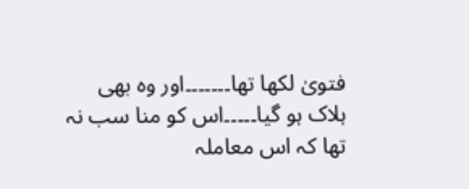فتویٰ لکھا تھا۔۔۔۔۔۔۔اور وہ بھی ہلاک ہو گیا۔۔۔۔۔اس کو منا سب نہ تھا کہ اس معاملہ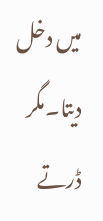میں دخل دیتا۔مگر ڈرتے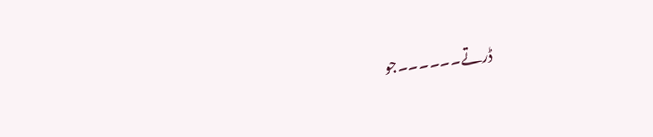ڈرتے۔۔۔۔۔۔جو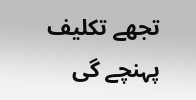تجھے تکلیف پہنچے گی